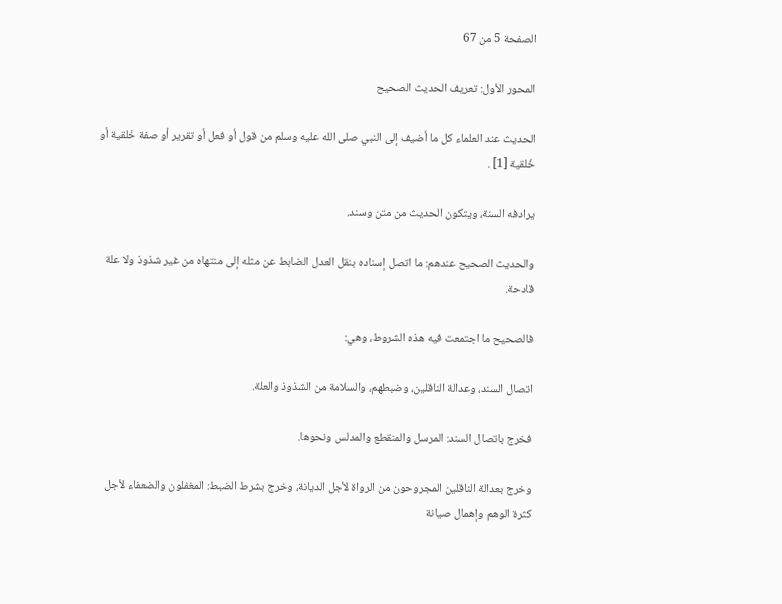الصفحة 5 من 67

المحور الأول: تعريف الحديث الصحيح

الحديث عند العلماء كل ما أضيف إلى النبي صلى الله عليه وسلم من قول أو فعل أو تقرير أو صفة خَلقية أو خُلقية [1] .

يرادفه السنة، ويتكون الحديث من متن وسند.

والحديث الصحيح عندهم: ما اتصل إسناده بنقل العدل الضابط عن مثله إلى منتهاه من غير شذوذ ولا علة قادحة.

فالصحيح ما اجتمعت فيه هذه الشروط، وهي:

اتصال السند، وعدالة الناقلين، وضبطهم، والسلامة من الشذوذ والعلة.

فخرج باتصال السند: المرسل والمنقطع والمدلس ونحوها.

وخرج بعدالة الناقلين المجروحون من الرواة لأجل الديانة، وخرج بشرط الضبط: المغفلون والضعفاء لأجل كثرة الوهم وإهمال صيانة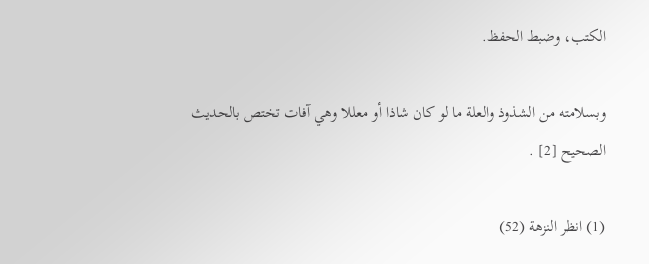الكتب، وضبط الحفظ.

وبسلامته من الشذوذ والعلة ما لو كان شاذا أو معللا وهي آفات تختص بالحديث الصحيح [2] .

(1) انظر النزهة (52)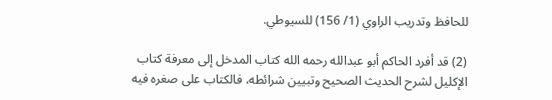للحافظ وتدريب الراوي (1/ 156) للسيوطي.

(2) قد أفرد الحاكم أبو عبدالله رحمه الله كتاب المدخل إلى معرفة كتاب الإكليل لشرح الحديث الصحيح وتبيين شرائطه، فالكتاب على صغره فيه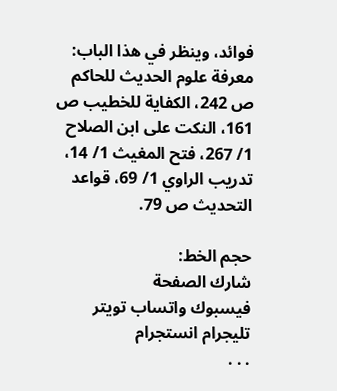فوائد، وينظر في هذا الباب: معرفة علوم الحديث للحاكم ص 242، الكفاية للخطيب ص 161، النكت على ابن الصلاح 1/ 267، فتح المغيث 1/ 14، تدريب الراوي 1/ 69، قواعد التحديث ص 79.

حجم الخط:
شارك الصفحة
فيسبوك واتساب تويتر تليجرام انستجرام
. . .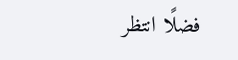فضلًا انتظر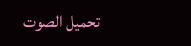تحميل الصوت